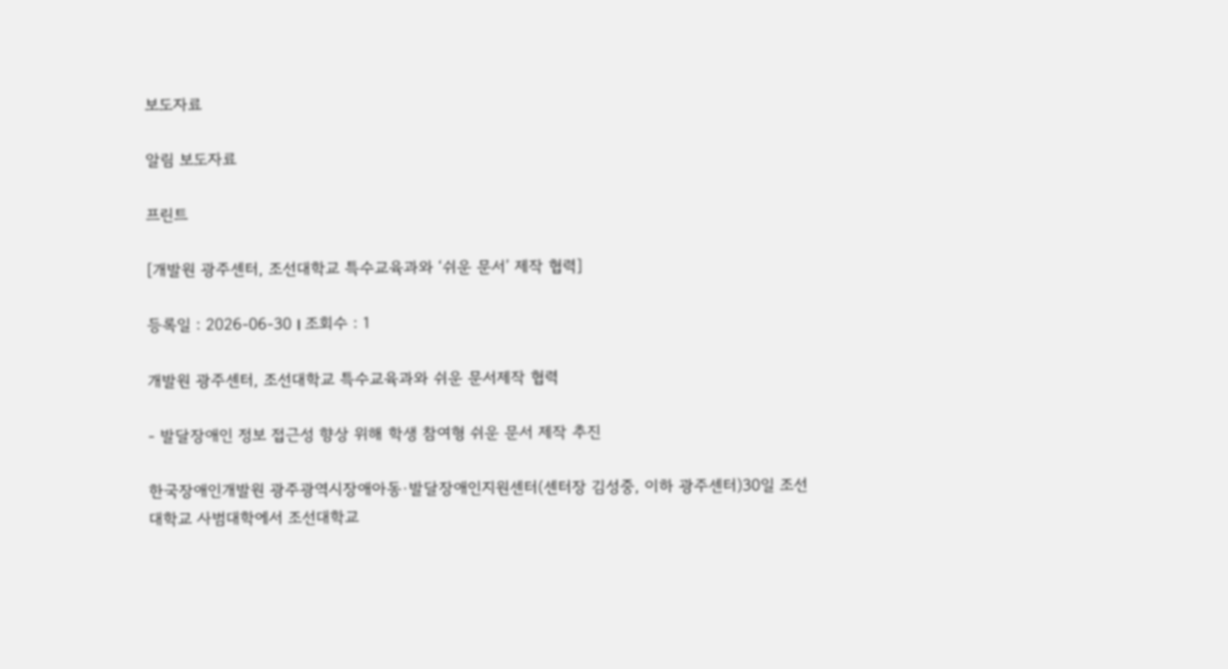보도자료

알림 보도자료

프린트

[개발원 광주센터, 조선대학교 특수교육과와 ‘쉬운 문서’ 제작 협력]

등록일 : 2026-06-30 l 조회수 : 1

개발원 광주센터, 조선대학교 특수교육과와 쉬운 문서제작 협력

- 발달장애인 정보 접근성 향상 위해 학생 참여형 쉬운 문서 제작 추진

한국장애인개발원 광주광역시장애아동·발달장애인지원센터(센터장 김성중, 이하 광주센터)30일 조선대학교 사범대학에서 조선대학교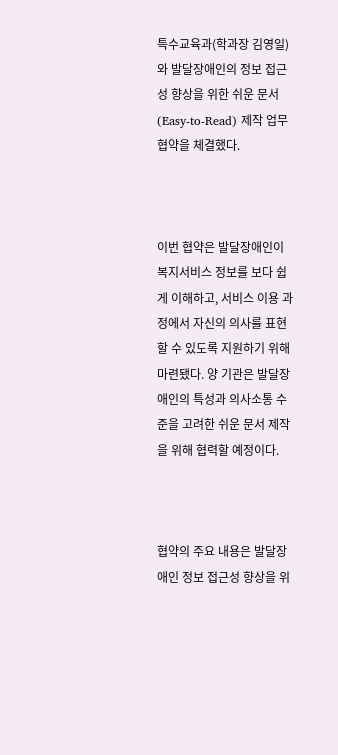특수교육과(학과장 김영일)와 발달장애인의 정보 접근성 향상을 위한 쉬운 문서(Easy-to-Read) 제작 업무협약을 체결했다.



이번 협약은 발달장애인이 복지서비스 정보를 보다 쉽게 이해하고, 서비스 이용 과정에서 자신의 의사를 표현할 수 있도록 지원하기 위해 마련됐다. 양 기관은 발달장애인의 특성과 의사소통 수준을 고려한 쉬운 문서 제작을 위해 협력할 예정이다.



협약의 주요 내용은 발달장애인 정보 접근성 향상을 위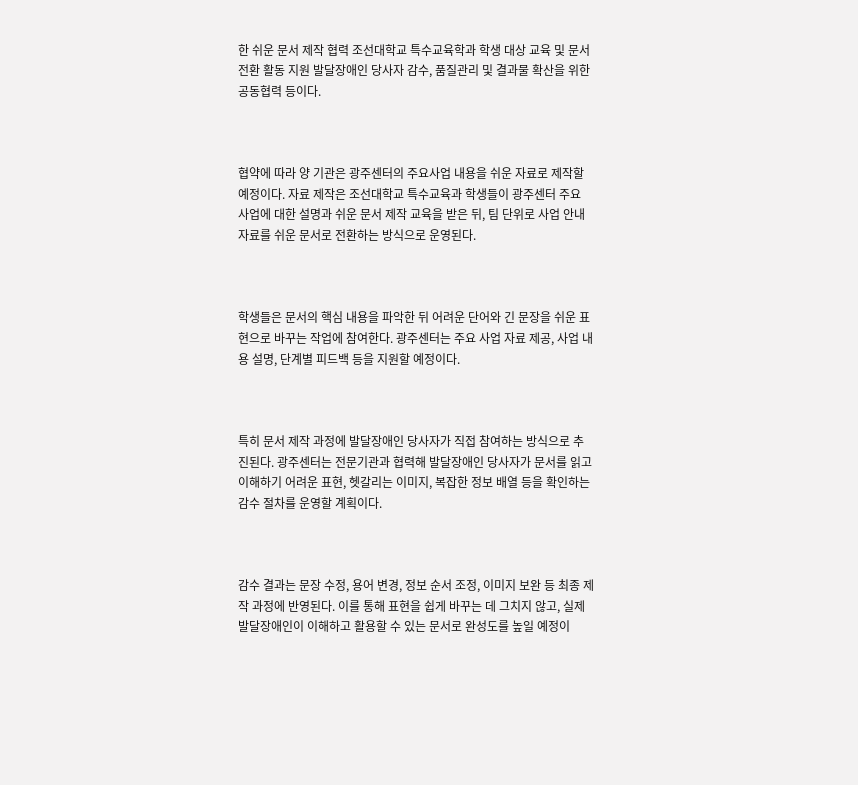한 쉬운 문서 제작 협력 조선대학교 특수교육학과 학생 대상 교육 및 문서 전환 활동 지원 발달장애인 당사자 감수, 품질관리 및 결과물 확산을 위한 공동협력 등이다.



협약에 따라 양 기관은 광주센터의 주요사업 내용을 쉬운 자료로 제작할 예정이다. 자료 제작은 조선대학교 특수교육과 학생들이 광주센터 주요 사업에 대한 설명과 쉬운 문서 제작 교육을 받은 뒤, 팀 단위로 사업 안내자료를 쉬운 문서로 전환하는 방식으로 운영된다.



학생들은 문서의 핵심 내용을 파악한 뒤 어려운 단어와 긴 문장을 쉬운 표현으로 바꾸는 작업에 참여한다. 광주센터는 주요 사업 자료 제공, 사업 내용 설명, 단계별 피드백 등을 지원할 예정이다.



특히 문서 제작 과정에 발달장애인 당사자가 직접 참여하는 방식으로 추진된다. 광주센터는 전문기관과 협력해 발달장애인 당사자가 문서를 읽고 이해하기 어려운 표현, 헷갈리는 이미지, 복잡한 정보 배열 등을 확인하는 감수 절차를 운영할 계획이다.



감수 결과는 문장 수정, 용어 변경, 정보 순서 조정, 이미지 보완 등 최종 제작 과정에 반영된다. 이를 통해 표현을 쉽게 바꾸는 데 그치지 않고, 실제 발달장애인이 이해하고 활용할 수 있는 문서로 완성도를 높일 예정이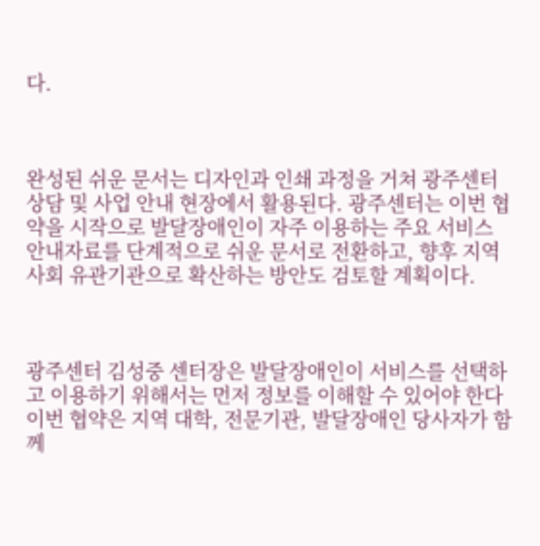다.



완성된 쉬운 문서는 디자인과 인쇄 과정을 거쳐 광주센터 상담 및 사업 안내 현장에서 활용된다. 광주센터는 이번 협약을 시작으로 발달장애인이 자주 이용하는 주요 서비스 안내자료를 단계적으로 쉬운 문서로 전환하고, 향후 지역사회 유관기관으로 확산하는 방안도 검토할 계획이다.



광주센터 김성중 센터장은 발달장애인이 서비스를 선택하고 이용하기 위해서는 먼저 정보를 이해할 수 있어야 한다이번 협약은 지역 대학, 전문기관, 발달장애인 당사자가 함께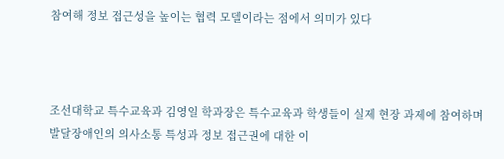참여해 정보 접근성을 높이는 협력 모델이라는 점에서 의미가 있다



조선대학교 특수교육과 김영일 학과장은 특수교육과 학생들이 실제 현장 과제에 참여하며 발달장애인의 의사소통 특성과 정보 접근권에 대한 이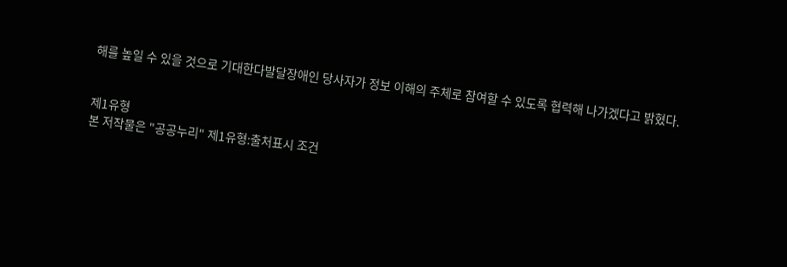해를 높일 수 있을 것으로 기대한다발달장애인 당사자가 정보 이해의 주체로 참여할 수 있도록 협력해 나가겠다고 밝혔다.


제1유형
본 저작물은 "공공누리" 제1유형:출처표시 조건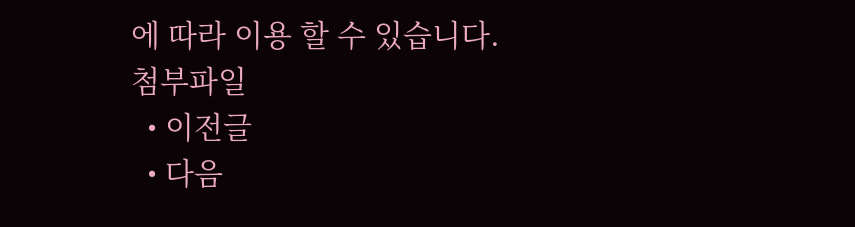에 따라 이용 할 수 있습니다.
첨부파일
  • 이전글
  • 다음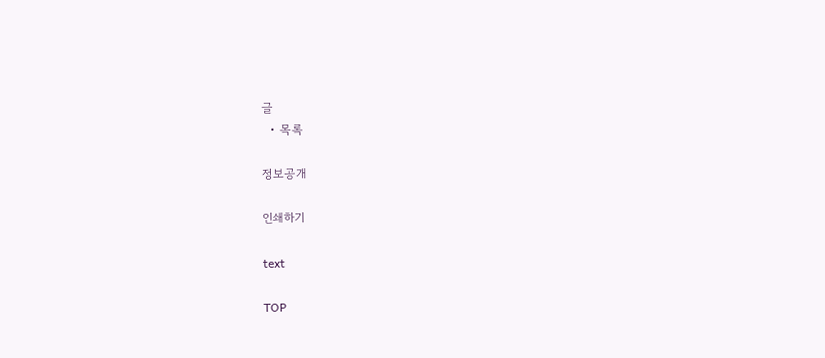글
  • 목록

정보공개

인쇄하기

text

TOP